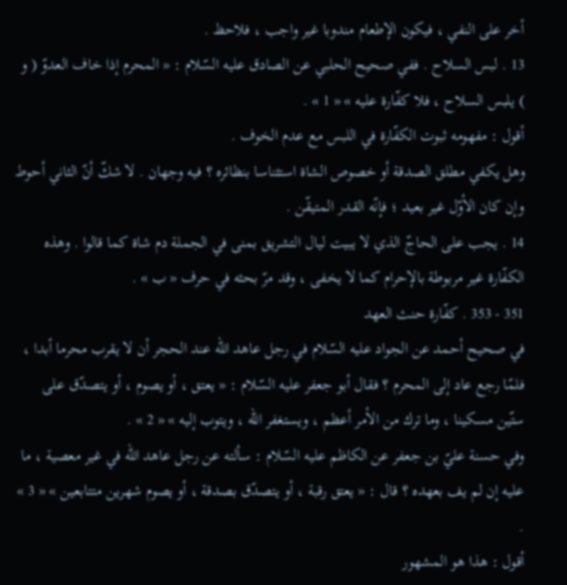أخر على النفي ، فيكون الإطعام مندوبا غير واجب ، فلاحظ .
13 . لبس السلاح . ففي صحيح الحلبي عن الصادق عليه السّلام : « المحرم إذا خاف العدوّ ( و ) يلبس السلاح ، فلا كفّارة عليه » « 1 » .
أقول : مفهومه ثبوت الكفّارة في اللبس مع عدم الخوف .
وهل يكفي مطلق الصدقة أو خصوص الشاة استئناسا بنظائره ؟ فيه وجهان . لا شكّ أنّ الثاني أحوط وإن كان الأوّل غير بعيد ؛ فإنّه القدر المتيقّن .
14 . يجب على الحاجّ الذي لا يبيت ليال التشريق بمنى في الجملة دم شاة كما قالوا . وهذه الكفّارة غير مربوطة بالإحرام كما لا يخفى ، وقد مرّ بحثه في حرف « ب » .
351 - 353 . كفّارة حنث العهد
في صحيح أحمد عن الجواد عليه السّلام في رجل عاهد اللّه عند الحجر أن لا يقرب محرما أبدا ، فلمّا رجع عاد إلى المحرم ؟ فقال أبو جعفر عليه السّلام : « يعتق ، أو يصوم ، أو يتصدّق على ستّين مسكينا ، وما ترك من الأمر أعظم ، ويستغفر اللّه ، ويتوب إليه » « 2 » .
وفي حسنة عليّ بن جعفر عن الكاظم عليه السّلام : سألته عن رجل عاهد اللّه في غير معصية ، ما عليه إن لم يف بعهده ؟ قال : « يعتق رقبة ، أو يتصدّق بصدقة ، أو يصوم شهرين متتابعين » « 3 » .
أقول : هذا هو المشهور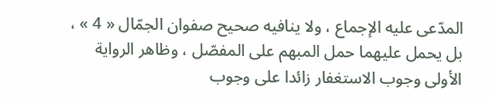المدّعى عليه الإجماع ، ولا ينافيه صحيح صفوان الجمّال « 4 » ، بل يحمل عليهما حمل المبهم على المفصّل ، وظاهر الرواية الأولى وجوب الاستغفار زائدا على وجوب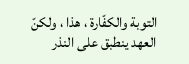التوبة والكفّارة ، هذا ، ولكنّ العهد ينطبق على النذر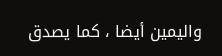واليمين أيضا ، كما يصدق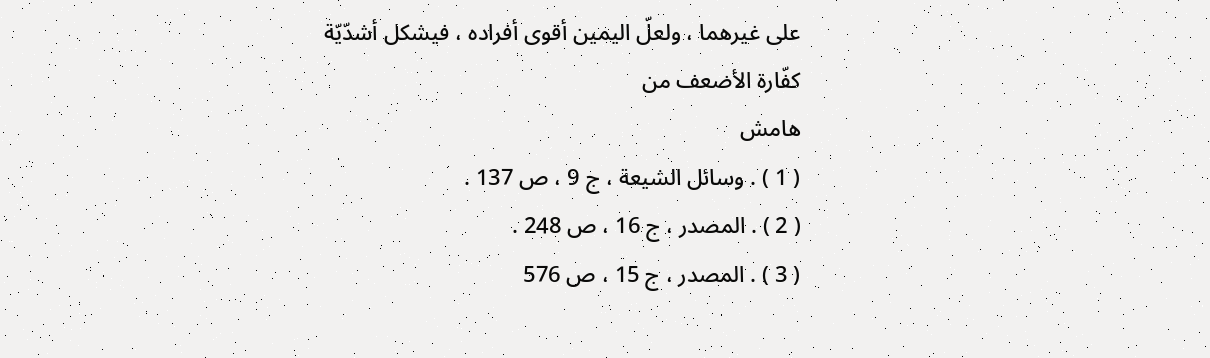على غيرهما ، ولعلّ اليمين أقوى أفراده ، فيشكل أشدّيّة كفّارة الأضعف من
هامش
( 1 ) . وسائل الشيعة ، ج 9 ، ص 137 .
( 2 ) . المصدر ، ج 16 ، ص 248 .
( 3 ) . المصدر ، ج 15 ، ص 576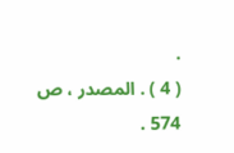.
( 4 ) . المصدر ، ص 574 .